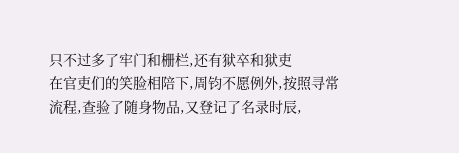只不过多了牢门和栅栏,还有狱卒和狱吏
在官吏们的笑脸相陪下,周钧不愿例外,按照寻常流程,查验了随身物品,又登记了名录时辰,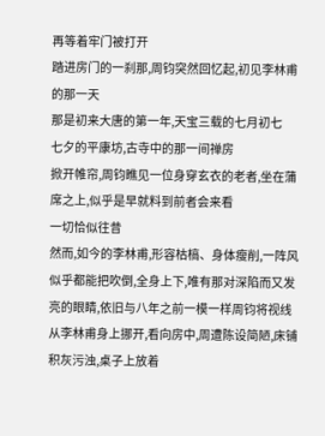再等着牢门被打开
踏进房门的一刹那,周钧突然回忆起,初见李林甫的那一天
那是初来大唐的第一年,天宝三载的七月初七
七夕的平康坊,古寺中的那一间禅房
掀开帷帘,周钧瞧见一位身穿玄衣的老者,坐在蒲席之上,似乎是早就料到前者会来看
一切恰似往昔
然而,如今的李林甫,形容枯槁、身体瘦削,一阵风似乎都能把吹倒,全身上下,唯有那对深陷而又发亮的眼睛,依旧与八年之前一模一样周钧将视线从李林甫身上挪开,看向房中,周遭陈设简陋,床铺积灰污浊,桌子上放着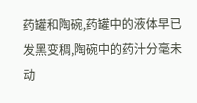药罐和陶碗,药罐中的液体早已发黑变稠,陶碗中的药汁分毫未动